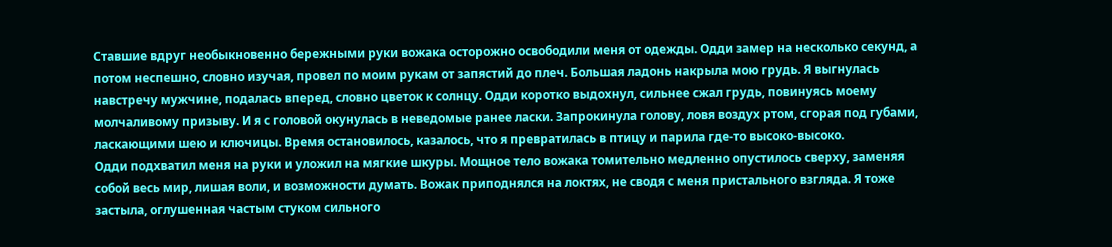Ставшие вдруг необыкновенно бережными руки вожака осторожно освободили меня от одежды. Одди замер на несколько секунд, а потом неспешно, словно изучая, провел по моим рукам от запястий до плеч. Большая ладонь накрыла мою грудь. Я выгнулась навстречу мужчине, подалась вперед, словно цветок к солнцу. Одди коротко выдохнул, сильнее сжал грудь, повинуясь моему молчаливому призыву. И я с головой окунулась в неведомые ранее ласки. Запрокинула голову, ловя воздух ртом, сгорая под губами, ласкающими шею и ключицы. Время остановилось, казалось, что я превратилась в птицу и парила где-то высоко-высоко.
Одди подхватил меня на руки и уложил на мягкие шкуры. Мощное тело вожака томительно медленно опустилось сверху, заменяя собой весь мир, лишая воли, и возможности думать. Вожак приподнялся на локтях, не сводя с меня пристального взгляда. Я тоже застыла, оглушенная частым стуком сильного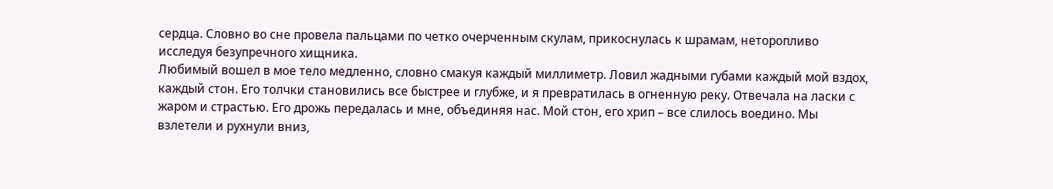сердца. Словно во сне провела пальцами по четко очерченным скулам, прикоснулась к шрамам, неторопливо исследуя безупречного хищника.
Любимый вошел в мое тело медленно, словно смакуя каждый миллиметр. Ловил жадными губами каждый мой вздох, каждый стон. Его толчки становились все быстрее и глубже, и я превратилась в огненную реку. Отвечала на ласки с жаром и страстью. Его дрожь передалась и мне, объединяя нас. Мой стон, его хрип – все слилось воедино. Мы взлетели и рухнули вниз,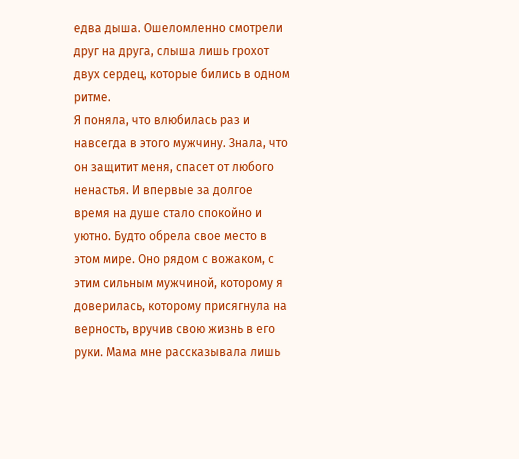едва дыша. Ошеломленно смотрели друг на друга, слыша лишь грохот двух сердец, которые бились в одном ритме.
Я поняла, что влюбилась раз и навсегда в этого мужчину. Знала, что он защитит меня, спасет от любого ненастья. И впервые за долгое время на душе стало спокойно и уютно. Будто обрела свое место в этом мире. Оно рядом с вожаком, с этим сильным мужчиной, которому я доверилась, которому присягнула на верность, вручив свою жизнь в его руки. Мама мне рассказывала лишь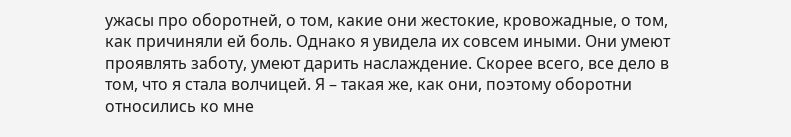ужасы про оборотней, о том, какие они жестокие, кровожадные, о том, как причиняли ей боль. Однако я увидела их совсем иными. Они умеют проявлять заботу, умеют дарить наслаждение. Скорее всего, все дело в том, что я стала волчицей. Я – такая же, как они, поэтому оборотни относились ко мне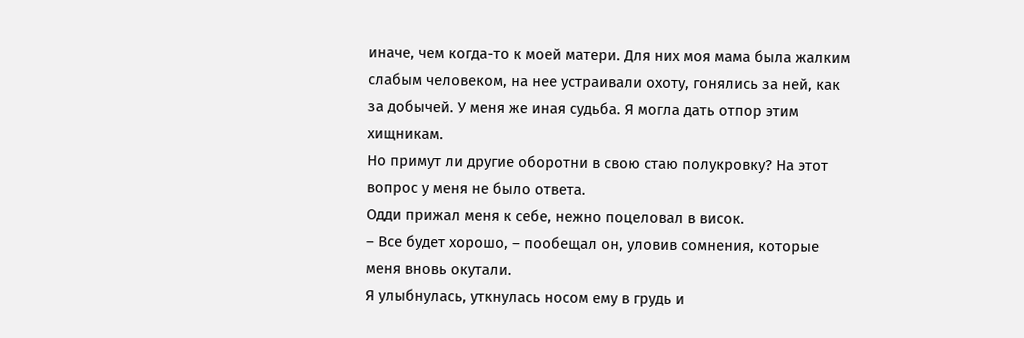иначе, чем когда-то к моей матери. Для них моя мама была жалким слабым человеком, на нее устраивали охоту, гонялись за ней, как за добычей. У меня же иная судьба. Я могла дать отпор этим хищникам.
Но примут ли другие оборотни в свою стаю полукровку? На этот вопрос у меня не было ответа.
Одди прижал меня к себе, нежно поцеловал в висок.
– Все будет хорошо, – пообещал он, уловив сомнения, которые меня вновь окутали.
Я улыбнулась, уткнулась носом ему в грудь и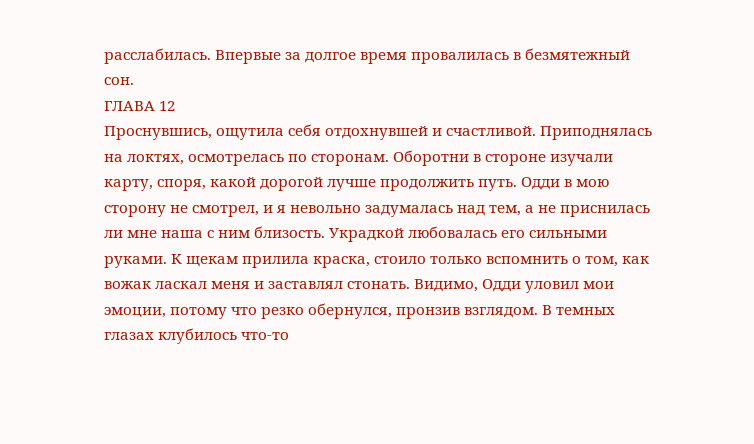расслабилась. Впервые за долгое время провалилась в безмятежный сон.
ГЛАВА 12
Проснувшись, ощутила себя отдохнувшей и счастливой. Приподнялась на локтях, осмотрелась по сторонам. Оборотни в стороне изучали карту, споря, какой дорогой лучше продолжить путь. Одди в мою сторону не смотрел, и я невольно задумалась над тем, а не приснилась ли мне наша с ним близость. Украдкой любовалась его сильными руками. К щекам прилила краска, стоило только вспомнить о том, как вожак ласкал меня и заставлял стонать. Видимо, Одди уловил мои эмоции, потому что резко обернулся, пронзив взглядом. В темных глазах клубилось что-то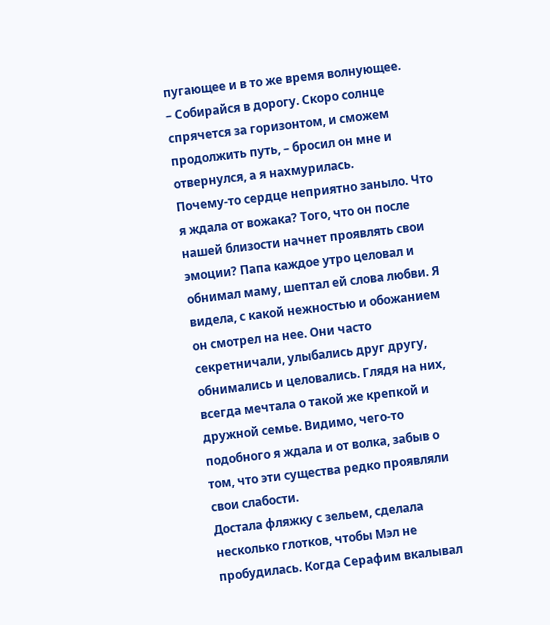пугающее и в то же время волнующее.
– Собирайся в дорогу. Скоро солнце спрячется за горизонтом, и сможем продолжить путь, – бросил он мне и отвернулся, а я нахмурилась.
Почему-то сердце неприятно заныло. Что я ждала от вожака? Того, что он после нашей близости начнет проявлять свои эмоции? Папа каждое утро целовал и обнимал маму, шептал ей слова любви. Я видела, с какой нежностью и обожанием он смотрел на нее. Они часто секретничали, улыбались друг другу, обнимались и целовались. Глядя на них, всегда мечтала о такой же крепкой и дружной семье. Видимо, чего-то подобного я ждала и от волка, забыв о том, что эти существа редко проявляли свои слабости.
Достала фляжку с зельем, сделала несколько глотков, чтобы Мэл не пробудилась. Когда Серафим вкалывал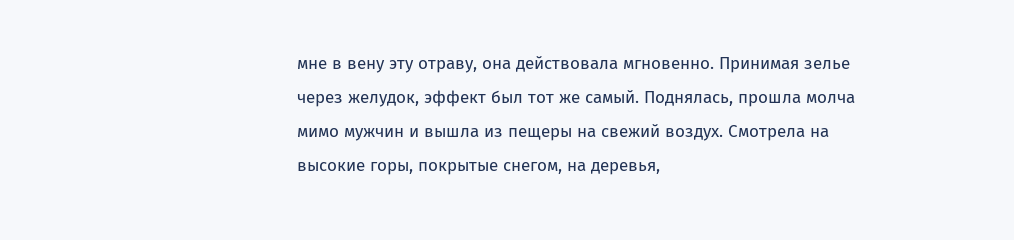мне в вену эту отраву, она действовала мгновенно. Принимая зелье через желудок, эффект был тот же самый. Поднялась, прошла молча мимо мужчин и вышла из пещеры на свежий воздух. Смотрела на высокие горы, покрытые снегом, на деревья,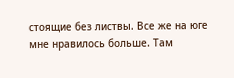стоящие без листвы. Все же на юге мне нравилось больше. Там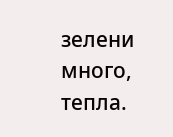зелени много, тепла.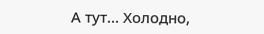А тут… Холодно,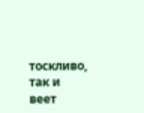тоскливо, так и веет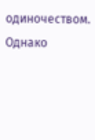одиночеством. Однако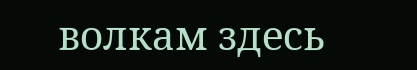волкам здесь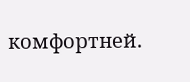комфортней.